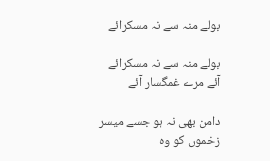بولے منہ سے نہ مسکرائے

بولے منہ سے نہ مسکرائے
آئے مرے غمگسار آئے

دامن بھی نہ ہو جسے میسر
زخموں کو وہ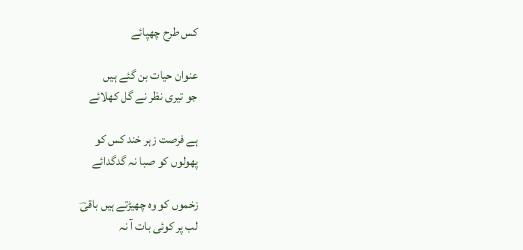کس طرح چھپائے

عنوان حیات بن گئے ہیں
جو تیری نظر نے گل کھلائے

ہے فرصت زہر خند کس کو
پھولوں کو صبا نہ گدگدائے

زخموں کو وہ چھیڑتے ہیں باقیؔ
لب پر کوئی بات آ نہ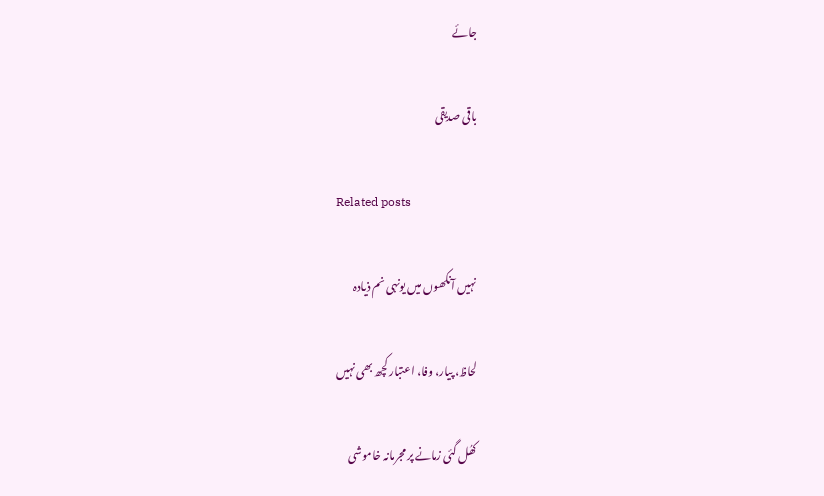جائے

باقی صدیقی

Related posts

نہیں آنکھوں میں یونہی نم ذیادہ

لحاظ، پیار، وفا، اعتبار کچھ بھی نہیں

کھُل گئی زمانے پر مجرمانہ خاموشی